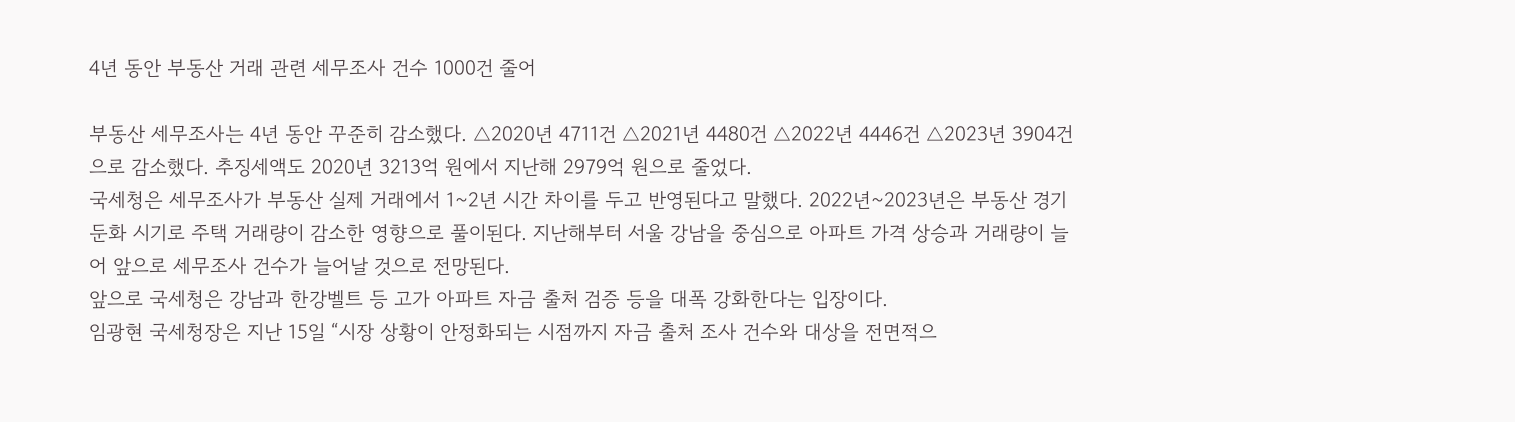4년 동안 부동산 거래 관련 세무조사 건수 1000건 줄어

부동산 세무조사는 4년 동안 꾸준히 감소했다. △2020년 4711건 △2021년 4480건 △2022년 4446건 △2023년 3904건으로 감소했다. 추징세액도 2020년 3213억 원에서 지난해 2979억 원으로 줄었다.
국세청은 세무조사가 부동산 실제 거래에서 1~2년 시간 차이를 두고 반영된다고 말했다. 2022년~2023년은 부동산 경기 둔화 시기로 주택 거래량이 감소한 영향으로 풀이된다. 지난해부터 서울 강남을 중심으로 아파트 가격 상승과 거래량이 늘어 앞으로 세무조사 건수가 늘어날 것으로 전망된다.
앞으로 국세청은 강남과 한강벨트 등 고가 아파트 자금 출처 검증 등을 대폭 강화한다는 입장이다.
임광현 국세청장은 지난 15일 “시장 상황이 안정화되는 시점까지 자금 출처 조사 건수와 대상을 전면적으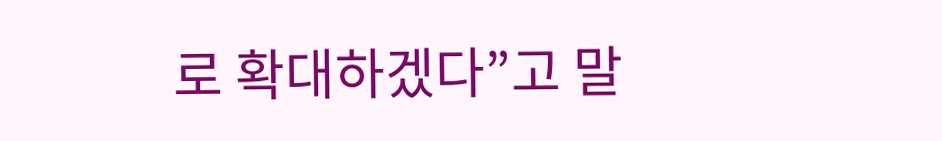로 확대하겠다”고 말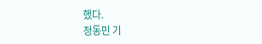했다.
정동민 기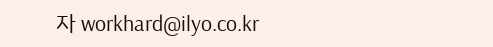자 workhard@ilyo.co.kr